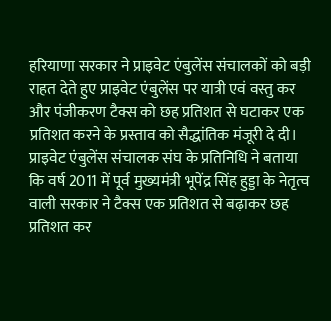हरियाणा सरकार ने प्राइवेट एंबुलेंस संचालकों को बड़ी राहत देते हुए प्राइवेट एंबुलेंस पर यात्री एवं वस्तु कर और पंजीकरण टैक्स को छह प्रतिशत से घटाकर एक प्रतिशत करने के प्रस्ताव को सैद्धांतिक मंजूरी दे दी।
प्राइवेट एंबुलेंस संचालक संघ के प्रतिनिधि ने बताया कि वर्ष 2011 में पूर्व मुख्यमंत्री भूपेंद्र सिंह हुड्डा के नेतृत्व वाली सरकार ने टैक्स एक प्रतिशत से बढ़ाकर छह प्रतिशत कर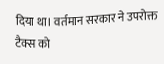दिया था। वर्तमान सरकार ने उपरोक्त टैक्स को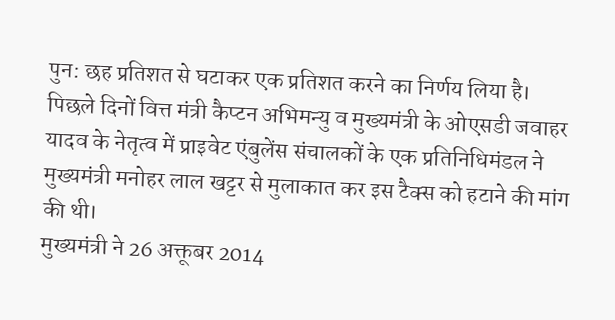पुन: छह प्रतिशत से घटाकर एक प्रतिशत करने का निर्णय लिया है।
पिछले दिनों वित्त मंत्री कैप्टन अभिमन्यु व मुख्यमंत्री के ओएसडी जवाहर यादव के नेतृत्व में प्राइवेट एंबुलेंस संचालकों के एक प्रतिनिधिमंडल ने मुख्यमंत्री मनोहर लाल खट्टर से मुलाकात कर इस टैक्स को हटाने की मांग की थी।
मुख्यमंत्री ने 26 अक्तूबर 2014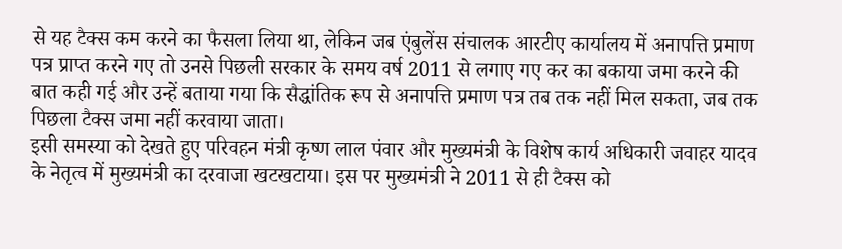से यह टैक्स कम करने का फैसला लिया था, लेकिन जब एंबुलेंस संचालक आरटीए कार्यालय में अनापत्ति प्रमाण पत्र प्राप्त करने गए तो उनसे पिछली सरकार के समय वर्ष 2011 से लगाए गए कर का बकाया जमा करने की बात कही गई और उन्हें बताया गया कि सैद्धांतिक रूप से अनापत्ति प्रमाण पत्र तब तक नहीं मिल सकता, जब तक पिछला टैक्स जमा नहीं करवाया जाता।
इसी समस्या को देखते हुए परिवहन मंत्री कृष्ण लाल पंवार और मुख्यमंत्री के विशेष कार्य अधिकारी जवाहर यादव के नेतृत्व में मुख्यमंत्री का दरवाजा खटखटाया। इस पर मुख्यमंत्री ने 2011 से ही टैक्स को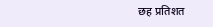छह प्रतिशत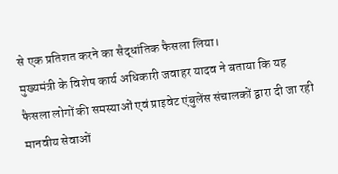से एक प्रतिशत करने का सैद्धांतिक फैसला लिया।
मुख्यमंत्री के विशेष कार्य अधिकारी जवाहर यादव ने बताया कि यह फैसला लोगों की समस्याओं एवं प्राइवेट एंबुलेंस संचालकों द्वारा दी जा रही मानवीय सेवाओं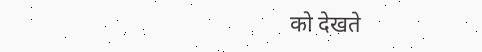को देखते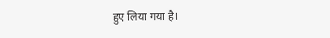हुए लिया गया है।